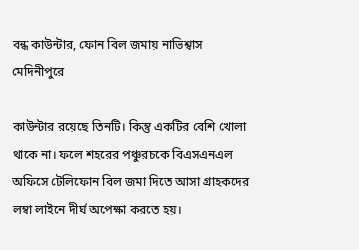বন্ধ কাউন্টার, ফোন বিল জমায় নাভিশ্বাস মেদিনীপুরে

কাউন্টার রয়েছে তিনটি। কিন্তু একটির বেশি খোলা থাকে না। ফলে শহরের পঞ্চুরচকে বিএসএনএল অফিসে টেলিফোন বিল জমা দিতে আসা গ্রাহকদের লম্বা লাইনে দীর্ঘ অপেক্ষা করতে হয়।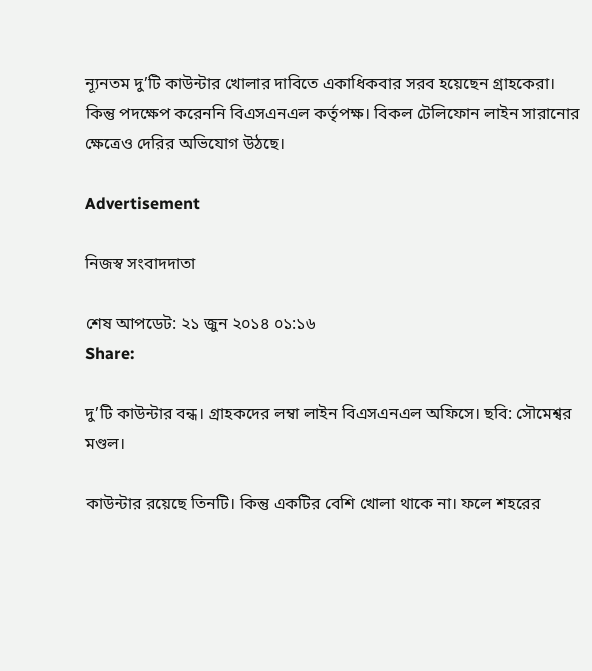ন্যূনতম দু’টি কাউন্টার খোলার দাবিতে একাধিকবার সরব হয়েছেন গ্রাহকেরা। কিন্তু পদক্ষেপ করেননি বিএসএনএল কর্তৃপক্ষ। বিকল টেলিফোন লাইন সারানোর ক্ষেত্রেও দেরির অভিযোগ উঠছে।

Advertisement

নিজস্ব সংবাদদাতা

শেষ আপডেট: ২১ জুন ২০১৪ ০১:১৬
Share:

দু’টি কাউন্টার বন্ধ। গ্রাহকদের লম্বা লাইন বিএসএনএল অফিসে। ছবি: সৌমেশ্বর মণ্ডল।

কাউন্টার রয়েছে তিনটি। কিন্তু একটির বেশি খোলা থাকে না। ফলে শহরের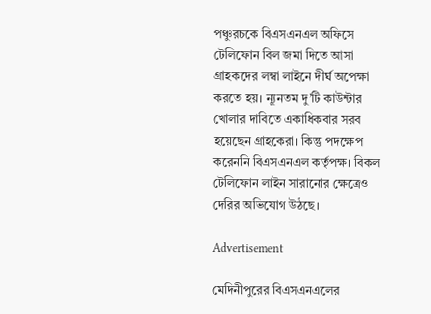পঞ্চুরচকে বিএসএনএল অফিসে টেলিফোন বিল জমা দিতে আসা গ্রাহকদের লম্বা লাইনে দীর্ঘ অপেক্ষা করতে হয়। ন্যূনতম দু’টি কাউন্টার খোলার দাবিতে একাধিকবার সরব হয়েছেন গ্রাহকেরা। কিন্তু পদক্ষেপ করেননি বিএসএনএল কর্তৃপক্ষ। বিকল টেলিফোন লাইন সারানোর ক্ষেত্রেও দেরির অভিযোগ উঠছে।

Advertisement

মেদিনীপুরের বিএসএনএলের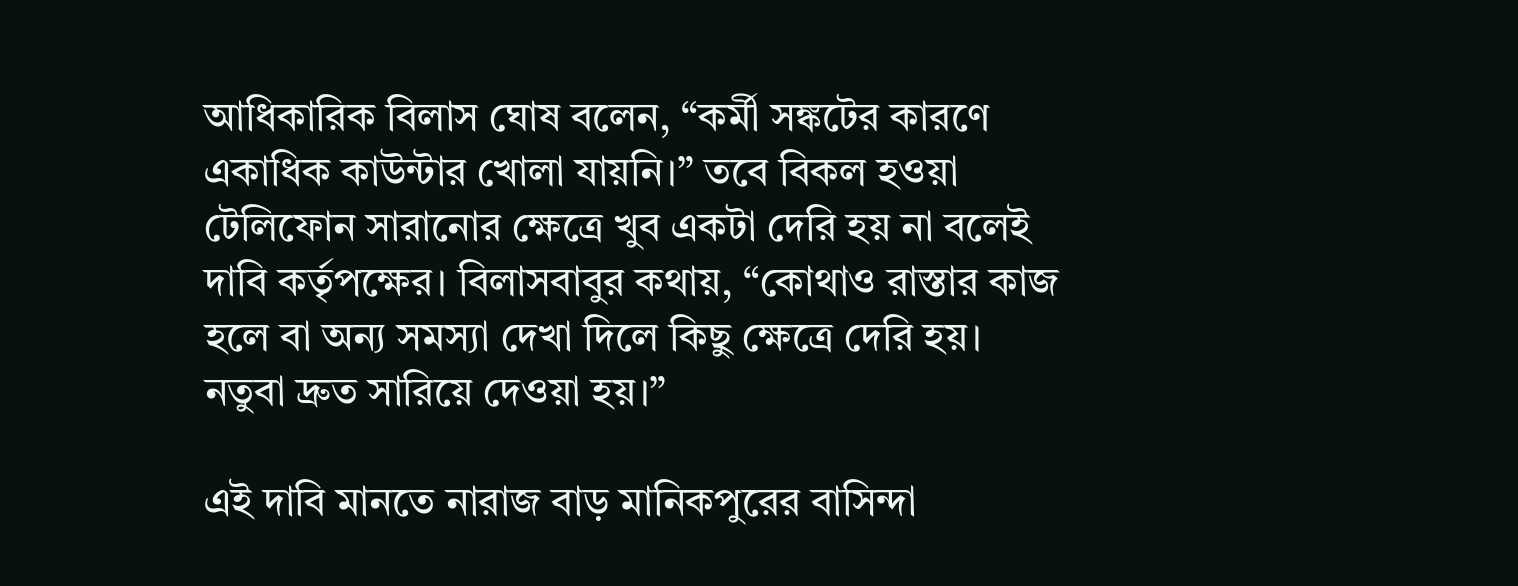আধিকারিক বিলাস ঘোষ বলেন, “কর্মী সঙ্কটের কারণে একাধিক কাউন্টার খোলা যায়নি।” তবে বিকল হওয়া টেলিফোন সারানোর ক্ষেত্রে খুব একটা দেরি হয় না বলেই দাবি কর্তৃপক্ষের। বিলাসবাবুর কথায়, “কোথাও রাস্তার কাজ হলে বা অন্য সমস্যা দেখা দিলে কিছু ক্ষেত্রে দেরি হয়। নতুবা দ্রুত সারিয়ে দেওয়া হয়।”

এই দাবি মানতে নারাজ বাড় মানিকপুরের বাসিন্দা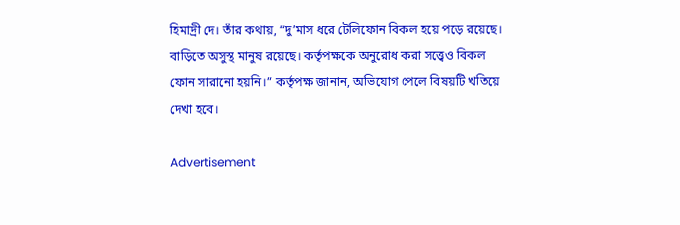হিমাদ্রী দে। তাঁর কথায়, “দু’মাস ধরে টেলিফোন বিকল হয়ে পড়ে রয়েছে। বাড়িতে অসুস্থ মানুষ রয়েছে। কর্তৃপক্ষকে অনুরোধ করা সত্ত্বেও বিকল ফোন সারানো হয়নি।” কর্তৃপক্ষ জানান, অভিযোগ পেলে বিষয়টি খতিয়ে দেখা হবে।

Advertisement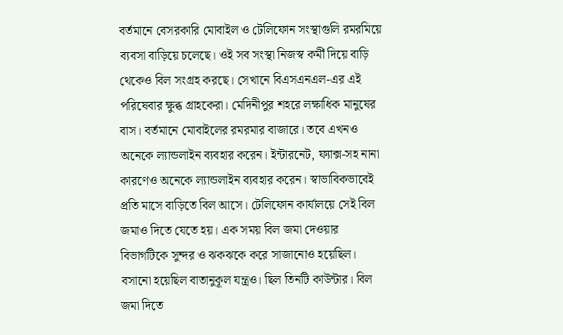বর্তমানে বেসরকারি মোবাইল ও টেলিফোন সংস্থাগুলি রমরমিয়ে ব্যবসা বাড়িয়ে চলেছে। ওই সব সংস্থা নিজস্ব কর্মী দিয়ে বাড়ি থেকেও বিল সংগ্রহ করছে। সেখানে বিএসএনএল-এর এই পরিষেবার ক্ষুব্ধ গ্রাহকেরা। মেদিনীপুর শহরে লক্ষাধিক মানুষের বাস। বর্তমানে মোবাইলের রমরমার বাজারে। তবে এখনও অনেকে ল্যান্ডলাইন ব্যবহার করেন। ইন্টারনেট, ফ্যাক্স-সহ নানা কারণেও অনেকে ল্যান্ডলাইন ব্যবহার করেন। স্বাভাবিকভাবেই প্রতি মাসে বাড়িতে বিল আসে। টেলিফোন কার্যালয়ে সেই বিল জমাও দিতে যেতে হয়। এক সময় বিল জমা দেওয়ার বিভাগটিকে সুন্দর ও ঝকঝকে করে সাজানোও হয়েছিল। বসানো হয়েছিল বাতানুকূল যন্ত্রও। ছিল তিনটি কাউন্টার। বিল জমা দিতে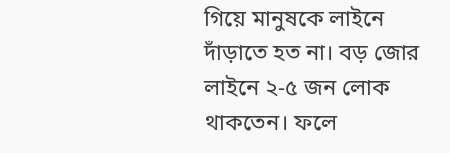গিয়ে মানুষকে লাইনে দাঁড়াতে হত না। বড় জোর লাইনে ২-৫ জন লোক থাকতেন। ফলে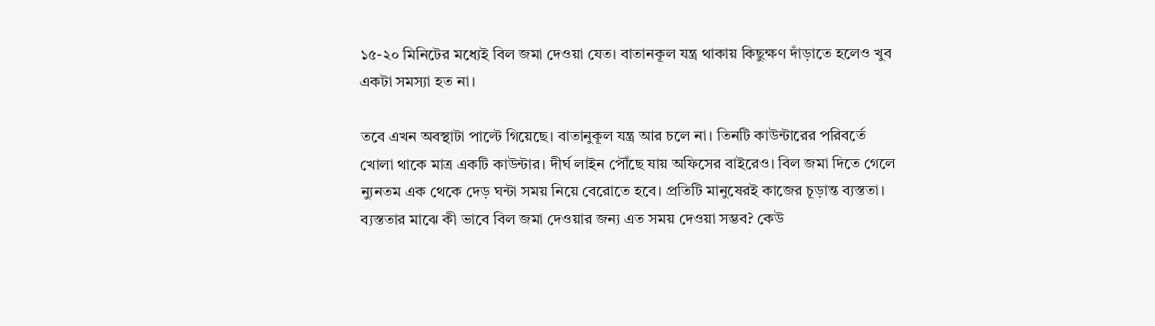১৫-২০ মিনিটের মধ্যেই বিল জমা দেওয়া যেত। বাতানকূল যন্ত্র থাকায় কিছুক্ষণ দাঁড়াতে হলেও খুব একটা সমস্যা হত না।

তবে এখন অবস্থাটা পাল্টে গিয়েছে। বাতানুকূল যন্ত্র আর চলে না। তিনটি কাউন্টারের পরিবর্তে খোলা থাকে মাত্র একটি কাউন্টার। দীর্ঘ লাইন পৌঁছে যায় অফিসের বাইরেও। বিল জমা দিতে গেলে ন্যুনতম এক থেকে দেড় ঘন্টা সময় নিয়ে বেরোতে হবে। প্রতিটি মানুষেরই কাজের চূড়ান্ত ব্যস্ততা। ব্যস্ততার মাঝে কী ভাবে বিল জমা দেওয়ার জন্য এত সময় দেওয়া সম্ভব? কেউ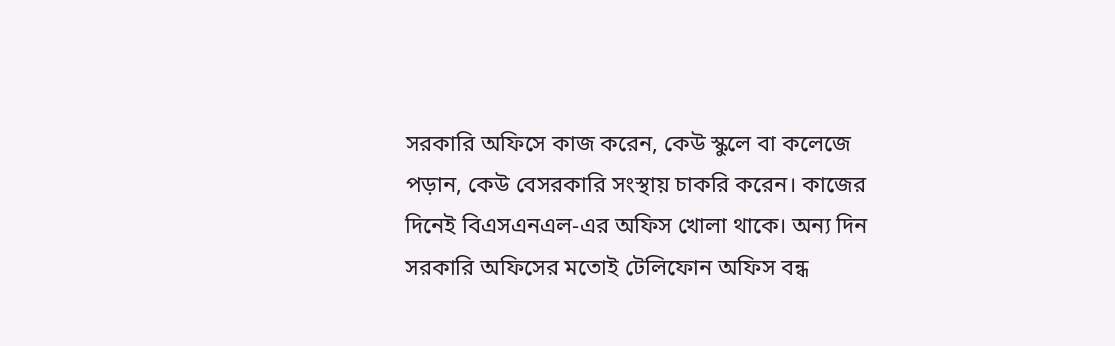সরকারি অফিসে কাজ করেন, কেউ স্কুলে বা কলেজে পড়ান, কেউ বেসরকারি সংস্থায় চাকরি করেন। কাজের দিনেই বিএসএনএল-এর অফিস খোলা থাকে। অন্য দিন সরকারি অফিসের মতোই টেলিফোন অফিস বন্ধ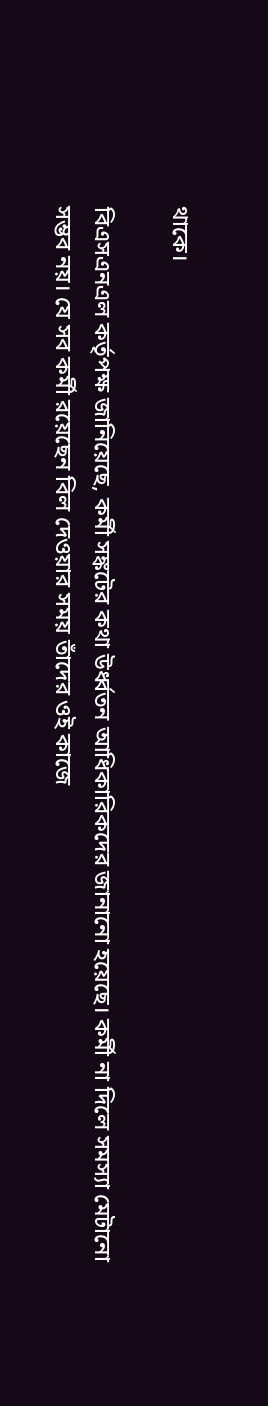থাকে।

বিএসএনএল কর্তৃপক্ষ জানিয়েছে, কর্মী সঙ্কটের কথা উর্ধ্বতন আধিকারিকদের জানানো হয়েছে। কর্মী না দিলে সমস্যা মেটানো সম্ভব নয়। যে সব কর্মী রয়েছেন বিল দেওয়ার সময় তাঁদের ওই কাজে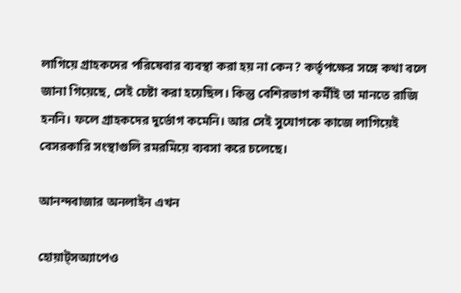লাগিয়ে গ্রাহকদের পরিষেবার ব্যবস্থা করা হয় না কেন? কর্তৃপক্ষের সঙ্গে কথা বলে জানা গিয়েছে, সেই চেষ্টা করা হয়েছিল। কিন্তু বেশিরভাগ কর্মীই তা মানতে রাজি হননি। ফলে গ্রাহকদের দুর্ভোগ কমেনি। আর সেই সুযোগকে কাজে লাগিয়েই বেসরকারি সংস্থাগুলি রমরমিয়ে ব্যবসা করে চলেছে।

আনন্দবাজার অনলাইন এখন

হোয়াট্‌সঅ্যাপেও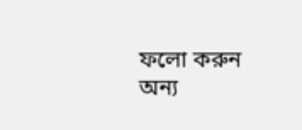ফলো করুন
অন্য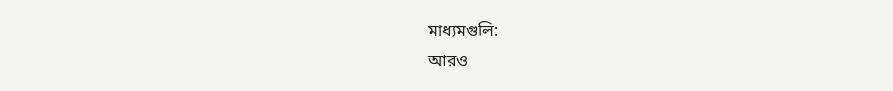মাধ্যমগুলি:
আরও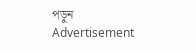পড়ুন
Advertisement